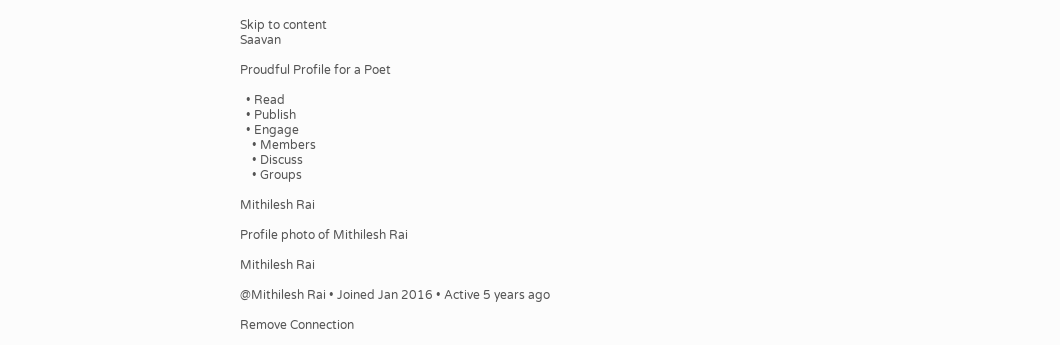Skip to content
Saavan

Proudful Profile for a Poet

  • Read
  • Publish
  • Engage
    • Members
    • Discuss
    • Groups

Mithilesh Rai

Profile photo of Mithilesh Rai

Mithilesh Rai

@Mithilesh Rai • Joined Jan 2016 • Active 5 years ago

Remove Connection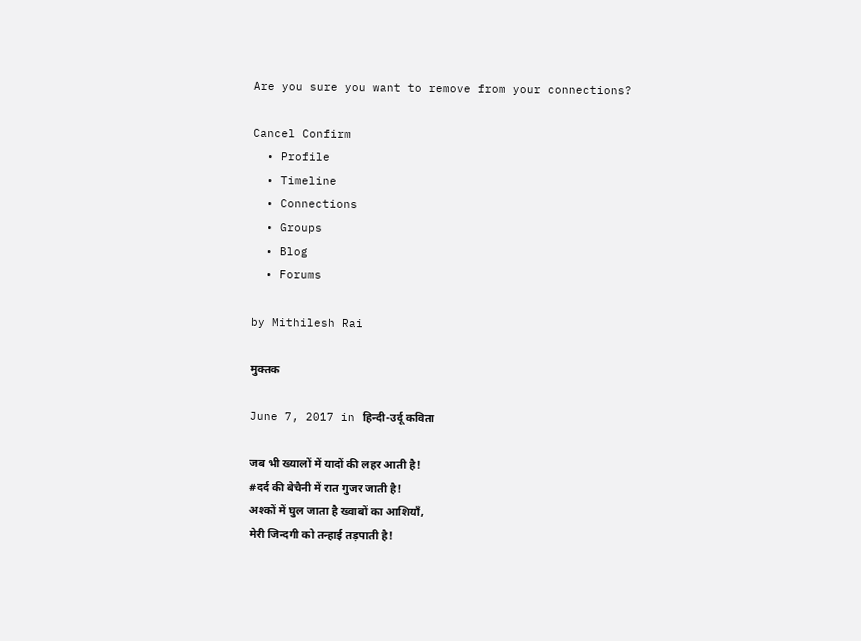Are you sure you want to remove from your connections?

Cancel Confirm
  • Profile
  • Timeline
  • Connections
  • Groups
  • Blog
  • Forums

by Mithilesh Rai

मुक्तक

June 7, 2017 in हिन्दी-उर्दू कविता

जब भी ख्यालों में यादों की लहर आती है!
#दर्द की बेचैनी में रात गुजर जाती है!
अश्कों में घुल जाता है ख्वाबों का आशियाँ,
मेरी जिन्दगी को तन्हाई तड़पाती है!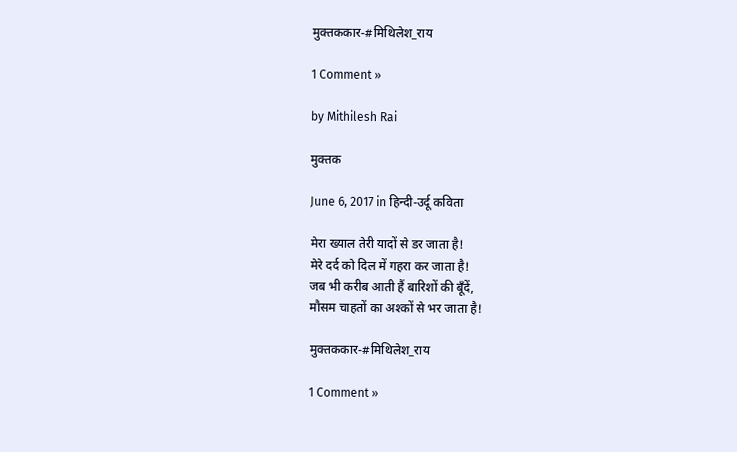मुक्तककार-#मिथिलेश_राय

1 Comment »

by Mithilesh Rai

मुक्तक

June 6, 2017 in हिन्दी-उर्दू कविता

मेरा ख्याल तेरी यादों से डर जाता है!
मेरे दर्द को दिल में गहरा कर जाता है!
जब भी करीब आती हैं बारिशों की बूँदें,
मौसम चाहतों का अश्कों से भर जाता है!

मुक्तककार-#मिथिलेश_राय

1 Comment »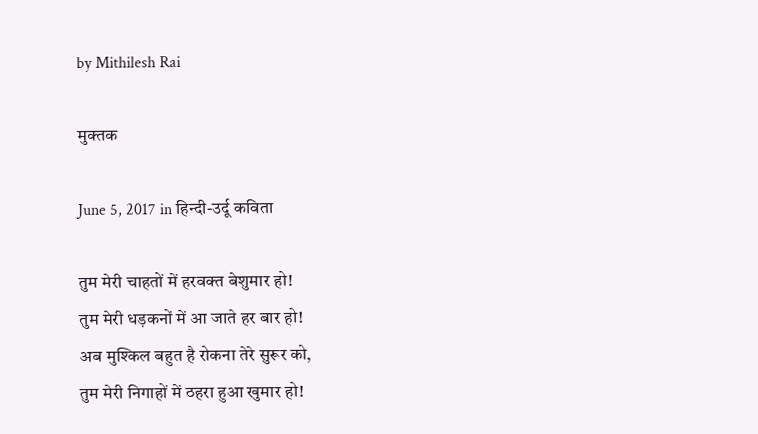by Mithilesh Rai

मुक्तक

June 5, 2017 in हिन्दी-उर्दू कविता

तुम मेरी चाहतों में हरवक्त बेशुमार हो!
तुम मेरी धड़कनों में आ जाते हर बार हो!
अब मुश्किल बहुत है रोकना तेरे सुरूर को,
तुम मेरी निगाहों में ठहरा हुआ खुमार हो!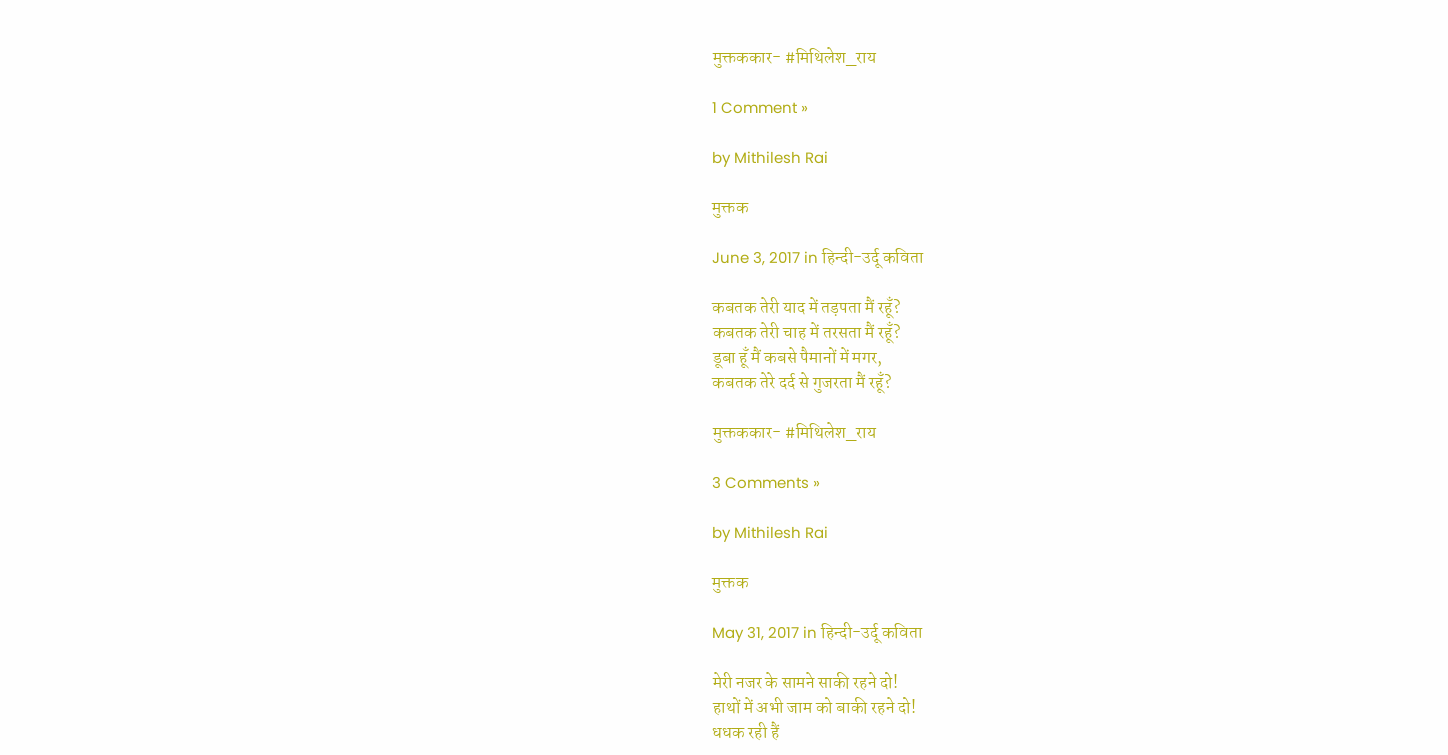मुक्तककार- #मिथिलेश_राय

1 Comment »

by Mithilesh Rai

मुक्तक

June 3, 2017 in हिन्दी-उर्दू कविता

कबतक तेरी याद में तड़पता मैं रहूँ?
कबतक तेरी चाह में तरसता मैं रहूँ?
डूबा हूँ मैं कबसे पैमानों में मगर,
कबतक तेरे दर्द से गुजरता मैं रहूँ?

मुक्तककार- #मिथिलेश_राय

3 Comments »

by Mithilesh Rai

मुक्तक

May 31, 2017 in हिन्दी-उर्दू कविता

मेरी नजर के सामने साकी रहने दो!
हाथों में अभी जाम को बाकी रहने दो!
धधक रही हैं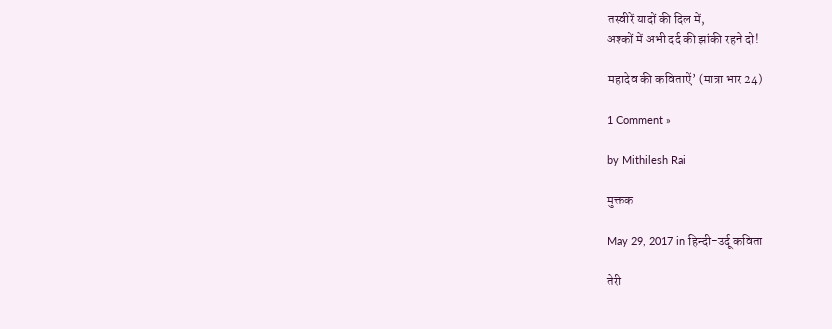तस्वीरें यादों की दिल में,
अश्कों में अभी दर्द की झांकी रहने दो!

महादेव की कविताऐं’ (मात्रा भार 24)

1 Comment »

by Mithilesh Rai

मुक्तक

May 29, 2017 in हिन्दी-उर्दू कविता

तेरी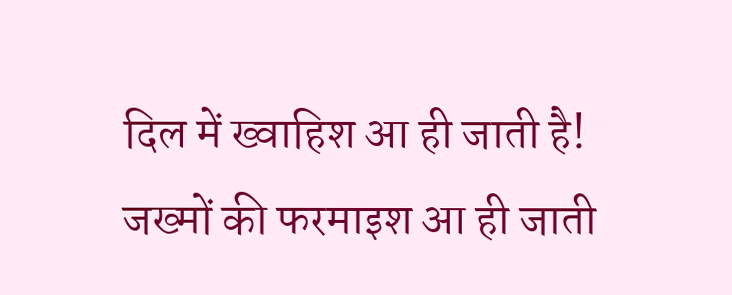दिल में ख्वाहिश आ ही जाती है!
जख्मों की फरमाइश आ ही जाती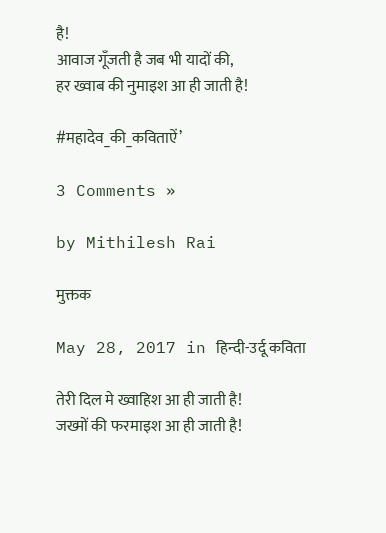है!
आवाज गूँजती है जब भी यादों की,
हर ख्वाब की नुमाइश आ ही जाती है!

#महादेव_की_कविताऐं’

3 Comments »

by Mithilesh Rai

मुक्तक

May 28, 2017 in हिन्दी-उर्दू कविता

तेरी दिल मे ख्वाहिश आ ही जाती है!
जख्मों की फरमाइश आ ही जाती है!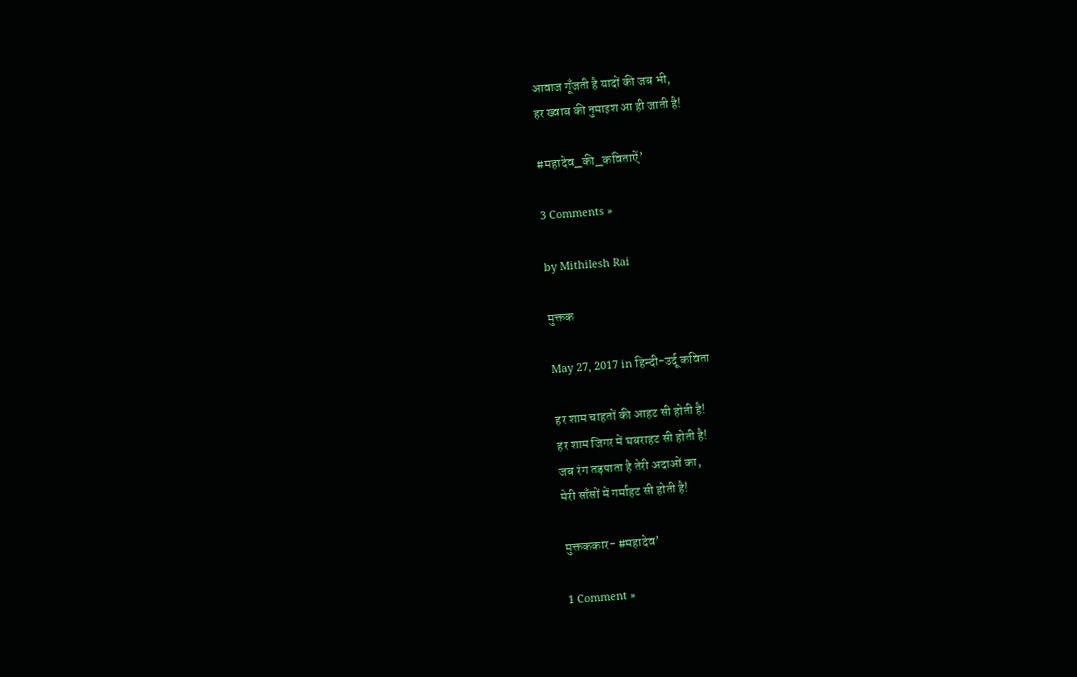आवाज गूँजती है यादों की जब भी,
हर ख्वाब की नुमाइश आ ही जाती है!

#महादेव_की_कविताऐं’

3 Comments »

by Mithilesh Rai

मुक्तक

May 27, 2017 in हिन्दी-उर्दू कविता

हर शाम चाहतों की आहट सी होती है!
हर शाम जिगर में घबराहट सी होती है!
जब रंग तड़पाता है तेरी अदाओं का,
मेरी साँसों में गर्माहट सी होती है!

मुक्तककार- #महादेव’

1 Comment »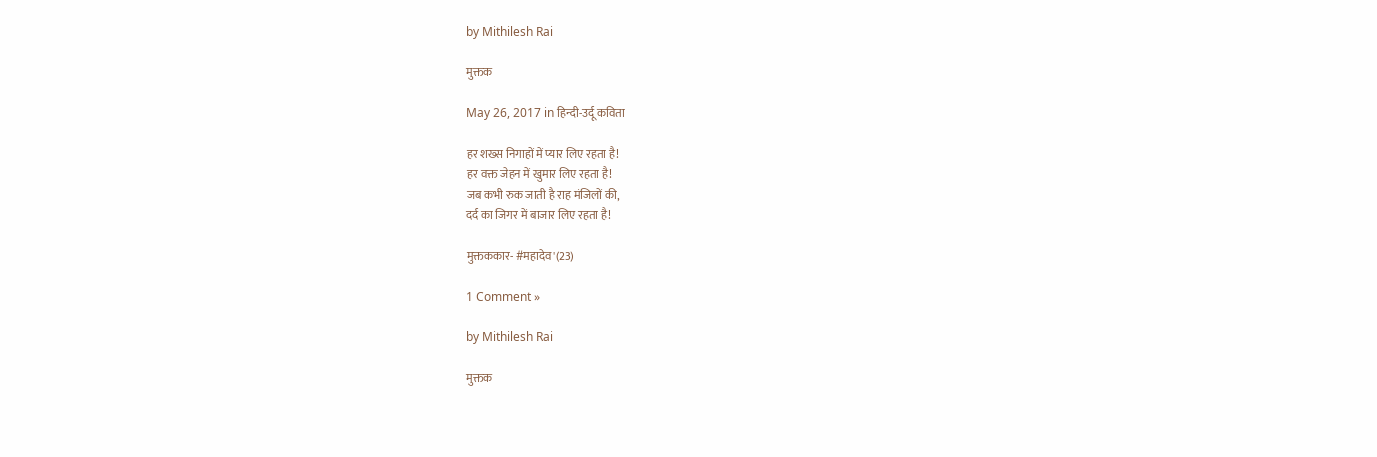by Mithilesh Rai

मुक्तक

May 26, 2017 in हिन्दी-उर्दू कविता

हर शख्स निगाहों में प्यार लिए रहता है!
हर वक्त जेहन में खुमार लिए रहता है!
जब कभी रुक जाती है राह मंजिलों की,
दर्द का जिगर में बाजार लिए रहता है!

मुक्तककार- #महादेव'(23)

1 Comment »

by Mithilesh Rai

मुक्तक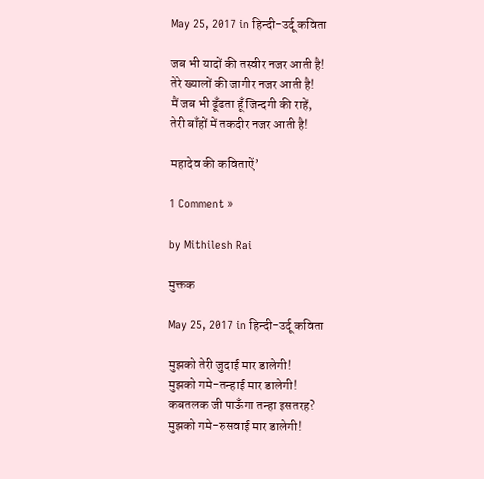May 25, 2017 in हिन्दी-उर्दू कविता

जब भी यादों की तस्वीर नजर आती है!
तेरे ख्यालों की जागीर नजर आती है!
मैं जब भी ढूँढता हूँ जिन्दगी की राहें,
तेरी बाँहों में तकदीर नजर आती है!

महादेव की कविताऐं’

1 Comment »

by Mithilesh Rai

मुक्तक

May 25, 2017 in हिन्दी-उर्दू कविता

मुझको तेरी जुदाई मार डालेगी!
मुझको गमे-तन्हाई मार डालेगी!
कबतलक जी पाऊँगा तन्हा इसतरह?
मुझको गमे-रुसवाई मार डालेगी!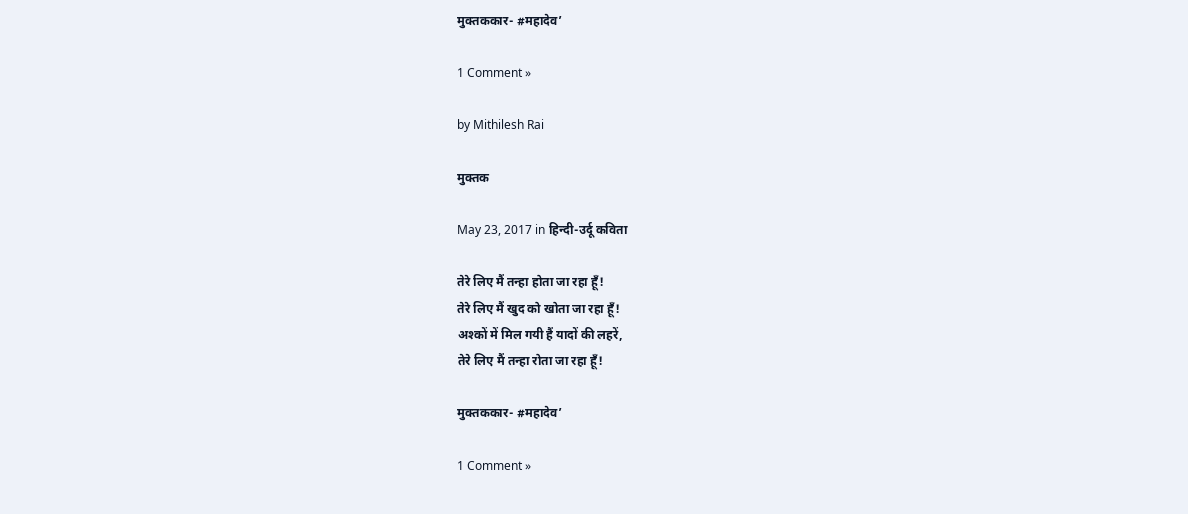मुक्तककार- #महादेव’

1 Comment »

by Mithilesh Rai

मुक्तक

May 23, 2017 in हिन्दी-उर्दू कविता

तेरे लिए मैं तन्हा होता जा रहा हूँ!
तेरे लिए मैं खुद को खोता जा रहा हूँ!
अश्कों में मिल गयी हैं यादों की लहरें,
तेरे लिए मैं तन्हा रोता जा रहा हूँ!

मुक्तककार- #महादेव’

1 Comment »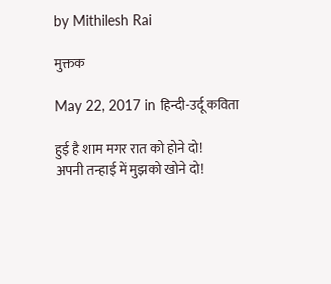by Mithilesh Rai

मुक्तक

May 22, 2017 in हिन्दी-उर्दू कविता

हुई है शाम मगर रात को होने दो!
अपनी तन्हाई में मुझको खोने दो!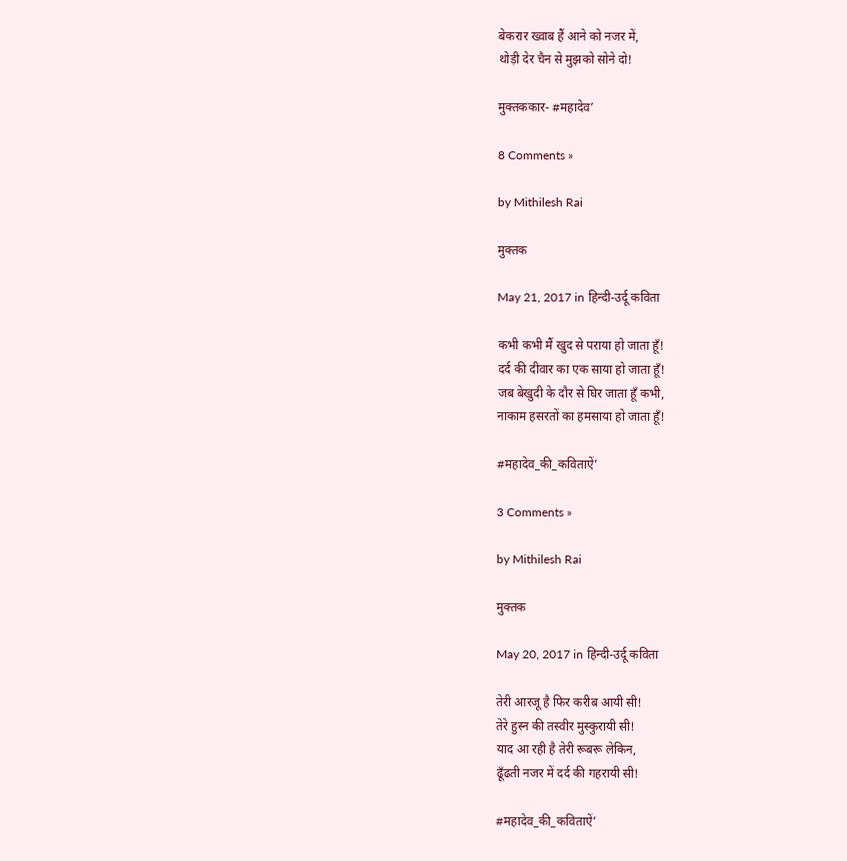बेकरार ख्वाब हैं आने को नजर में,
थोड़ी देर चैन से मुझको सोने दो!

मुक्तककार- #महादेव’

8 Comments »

by Mithilesh Rai

मुक्तक

May 21, 2017 in हिन्दी-उर्दू कविता

कभी कभी मैं खुद से पराया हो जाता हूँ!
दर्द की दीवार का एक साया हो जाता हूँ!
जब बेखुदी के दौर से घिर जाता हूँ कभी,
नाकाम हसरतों का हमसाया हो जाता हूँ!

#महादेव_की_कविताऐं’

3 Comments »

by Mithilesh Rai

मुक्तक

May 20, 2017 in हिन्दी-उर्दू कविता

तेरी आरजू है फिर करीब आयी सी!
तेरे हुस्न की तस्वीर मुस्कुरायी सी!
याद आ रही है तेरी रूबरू लेकिन,
ढूँढती नजर में दर्द की गहरायी सी!

#महादेव_की_कविताऐं’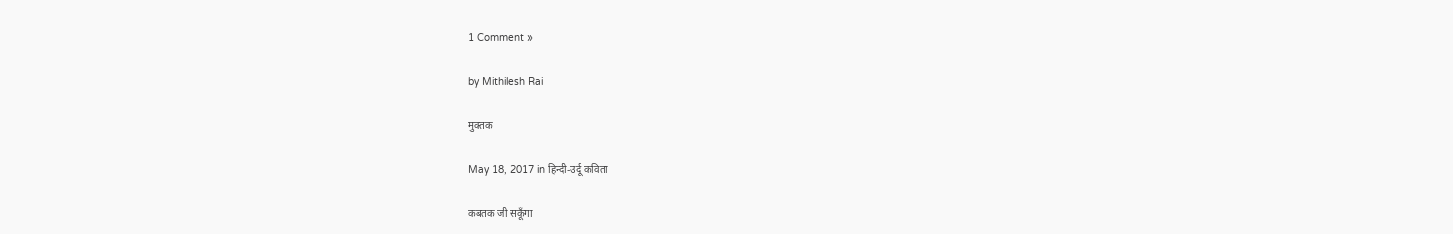1 Comment »

by Mithilesh Rai

मुक्तक

May 18, 2017 in हिन्दी-उर्दू कविता

कबतक जी सकूँगा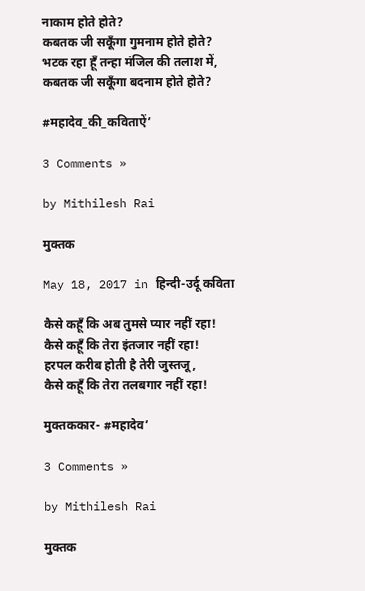नाकाम होते होते?
कबतक जी सकूँगा गुमनाम होते होते?
भटक रहा हूँ तन्हा मंजिल की तलाश में,
कबतक जी सकूँगा बदनाम होते होते?

#महादेव_की_कविताऐं’

3 Comments »

by Mithilesh Rai

मुक्तक

May 18, 2017 in हिन्दी-उर्दू कविता

कैसे कहूँ कि अब तुमसे प्यार नहीं रहा!
कैसे कहूँ कि तेरा इंतजार नहीं रहा!
हरपल करीब होती है तेरी जुस्तजू,
कैसे कहूँ कि तेरा तलबगार नहीं रहा!

मुक्तककार- #महादेव’

3 Comments »

by Mithilesh Rai

मुक्तक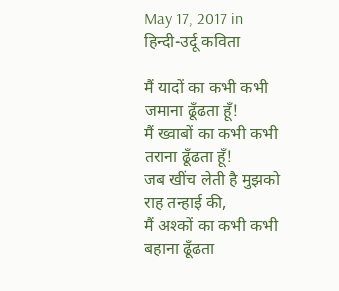May 17, 2017 in हिन्दी-उर्दू कविता

मैं यादों का कभी कभी जमाना ढूँढता हूँ!
मैं ख्वाबों का कभी कभी तराना ढूँढता हूँ!
जब खींच लेती है मुझको राह तन्हाई की,
मैं अश्कों का कभी कभी बहाना ढूँढता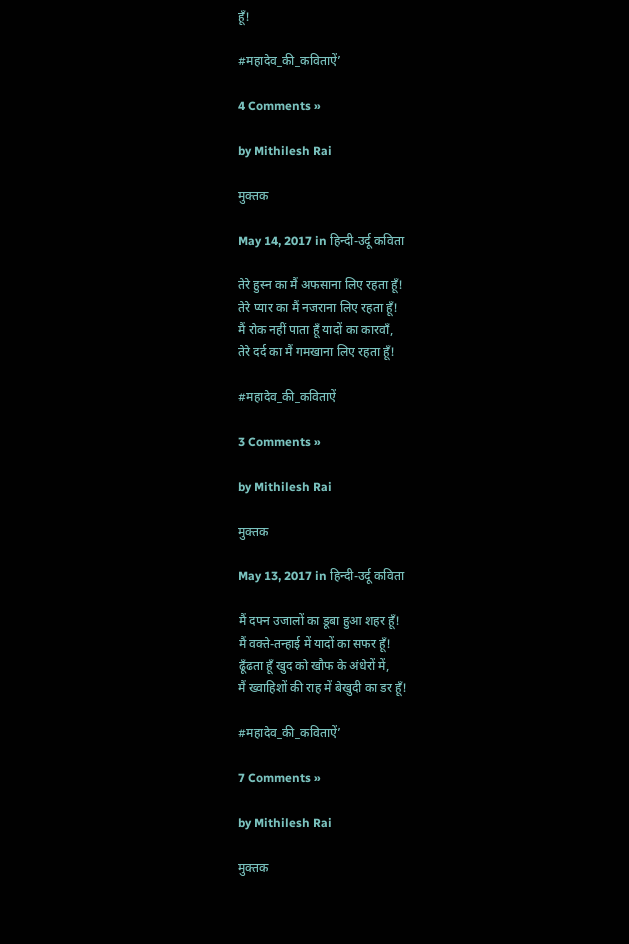हूँ!

#महादेव_की_कविताऐं’

4 Comments »

by Mithilesh Rai

मुक्तक

May 14, 2017 in हिन्दी-उर्दू कविता

तेरे हुस्न का मैं अफसाना लिए रहता हूँ!
तेरे प्यार का मैं नजराना लिए रहता हूँ!
मैं रोक नहीं पाता हूँ यादों का कारवाँ,
तेरे दर्द का मैं गमखाना लिए रहता हूँ!

#महादेव_की_कविताऐं

3 Comments »

by Mithilesh Rai

मुक्तक

May 13, 2017 in हिन्दी-उर्दू कविता

मैं दफ्न उजालों का डूबा हुआ शहर हूँ!
मैं वक्ते-तन्हाई में यादों का सफर हूँ!
ढूँढता हूँ खुद को खौफ के अंधेरों में,
मैं ख्वाहिशों की राह में बेखुदी का डर हूँ!

#महादेव_की_कविताऐं’

7 Comments »

by Mithilesh Rai

मुक्तक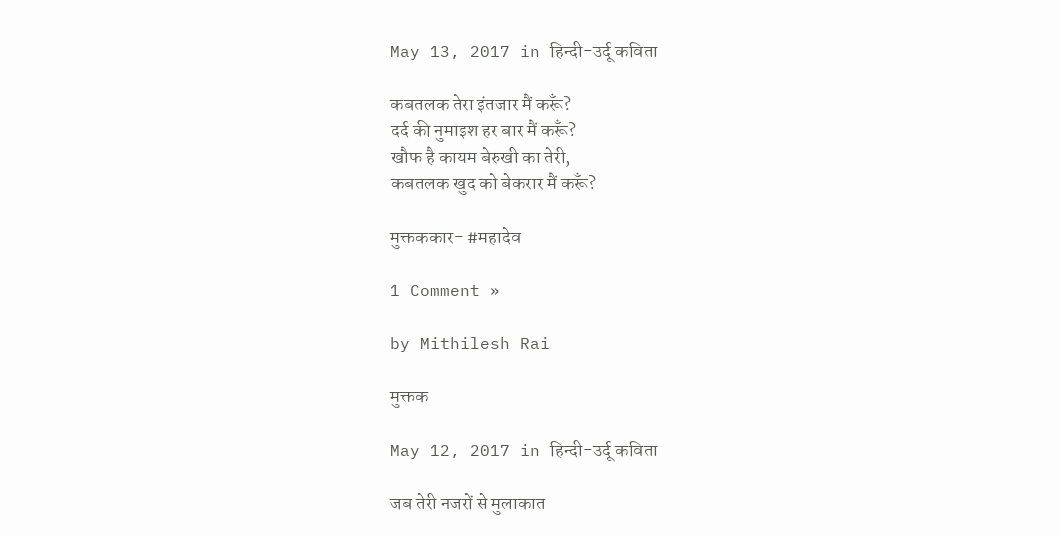May 13, 2017 in हिन्दी-उर्दू कविता

कबतलक तेरा इंतजार मैं करूँ?
दर्द की नुमाइश हर बार मैं करूँ?
खौफ है कायम बेरुखी का तेरी,
कबतलक खुद को बेकरार मैं करूँ?

मुक्तककार- #महादेव

1 Comment »

by Mithilesh Rai

मुक्तक

May 12, 2017 in हिन्दी-उर्दू कविता

जब तेरी नजरों से मुलाकात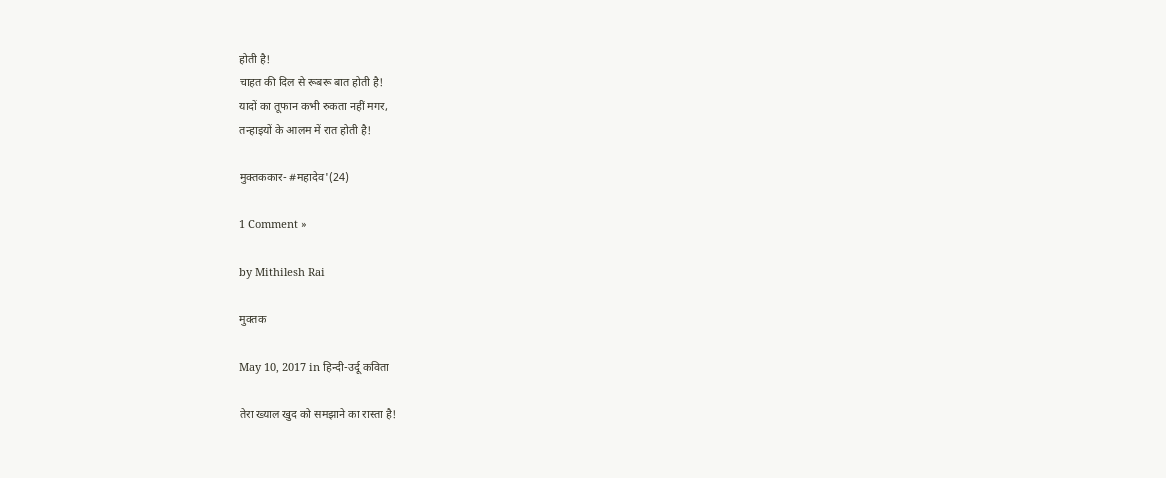होती है!
चाहत की दिल से रूबरू बात होती है!
यादों का तूफान कभी रुकता नहीं मगर,
तन्हाइयों के आलम में रात होती है!

मुक्तककार- #महादेव'(24)

1 Comment »

by Mithilesh Rai

मुक्तक

May 10, 2017 in हिन्दी-उर्दू कविता

तेरा ख्याल खुद को समझाने का रास्ता है!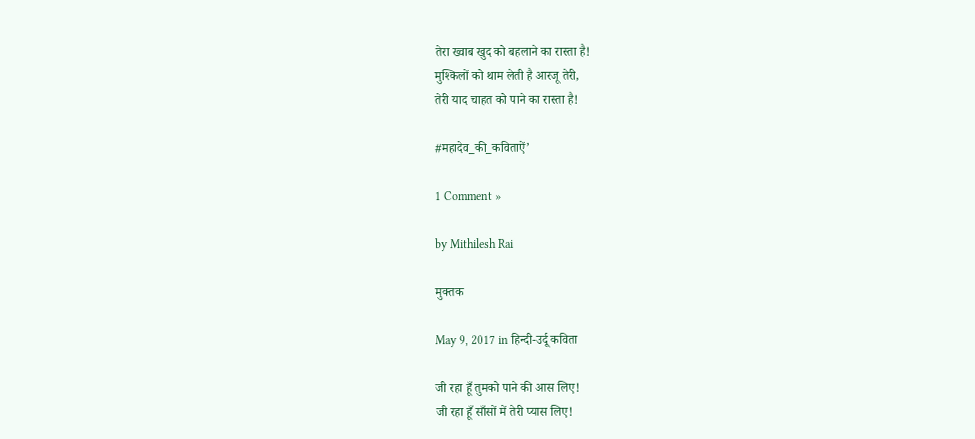तेरा ख्वाब खुद को बहलाने का रास्ता है!
मुश्किलों को थाम लेती है आरजू तेरी,
तेरी याद चाहत को पाने का रास्ता है!

#महादेव_की_कविताऐं’

1 Comment »

by Mithilesh Rai

मुक्तक

May 9, 2017 in हिन्दी-उर्दू कविता

जी रहा हूँ तुमको पाने की आस लिए!
जी रहा हूँ साँसों में तेरी प्यास लिए!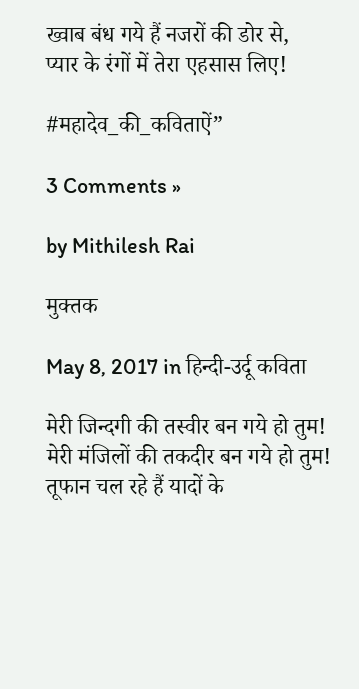ख्वाब बंध गये हैं नजरों की डोर से,
प्यार के रंगों में तेरा एहसास लिए!

#महादेव_की_कविताऐं”

3 Comments »

by Mithilesh Rai

मुक्तक

May 8, 2017 in हिन्दी-उर्दू कविता

मेरी जिन्दगी की तस्वीर बन गये हो तुम!
मेरी मंजिलों की तकदीर बन गये हो तुम!
तूफान चल रहे हैं यादों के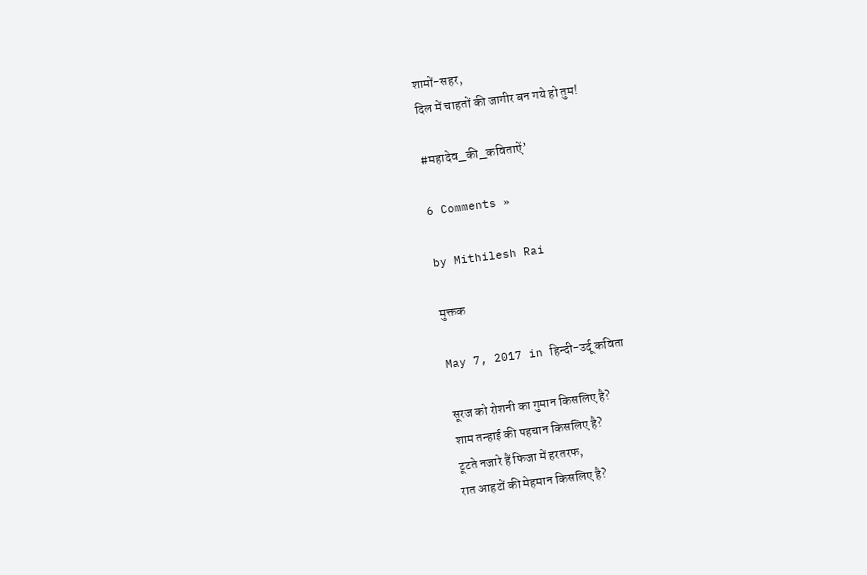शामों-सहर,
दिल में चाहतों की जागीर बन गये हो तुम!

#महादेव_की_कविताऐं’

6 Comments »

by Mithilesh Rai

मुक्तक

May 7, 2017 in हिन्दी-उर्दू कविता

सूरज को रोशनी का गुमान किसलिए है?
शाम तन्हाई की पहचान किसलिए है?
टूटते नजारे हैं फिजा में हरतरफ,
रात आहटों की मेहमान किसलिए है?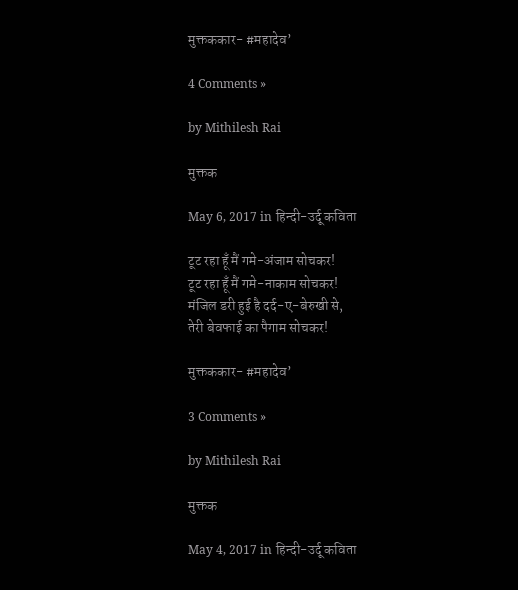मुक्तककार- #महादेव’

4 Comments »

by Mithilesh Rai

मुक्तक

May 6, 2017 in हिन्दी-उर्दू कविता

टूट रहा हूँ मैं गमे-अंजाम सोचकर!
टूट रहा हूँ मैं गमे-नाकाम सोचकर!
मंजिल डरी हुई है दर्द-ए-बेरुखी से,
तेरी बेवफाई का पैगाम सोचकर!

मुक्तककार- #महादेव’

3 Comments »

by Mithilesh Rai

मुक्तक

May 4, 2017 in हिन्दी-उर्दू कविता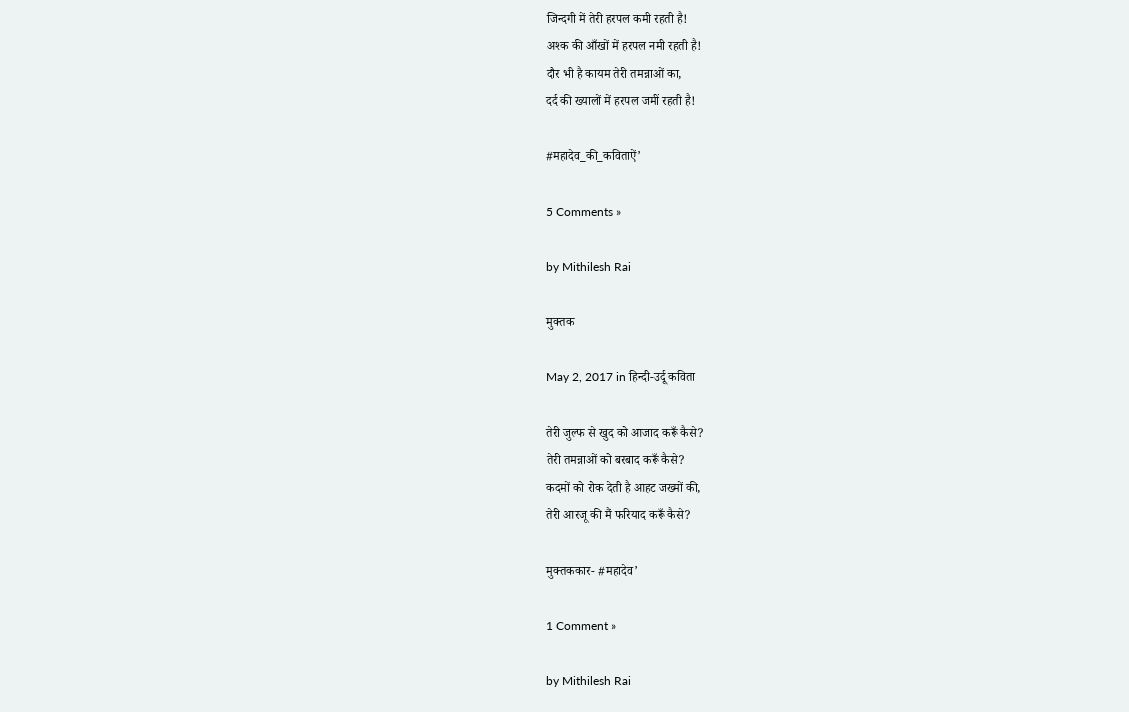जिन्दगी में तेरी हरपल कमी रहती है!
अश्क की आँखों में हरपल नमी रहती है!
दौर भी है कायम तेरी तमन्नाओं का,
दर्द की ख्यालों में हरपल जमीं रहती है!

#महादेव_की_कविताऐं’

5 Comments »

by Mithilesh Rai

मुक्तक

May 2, 2017 in हिन्दी-उर्दू कविता

तेरी जुल्फ से खुद को आजाद करूँ कैसे?
तेरी तमन्नाओं को बरबाद करूँ कैसे?
कदमों को रोक देती है आहट जख्मों की,
तेरी आरजू की मैं फरियाद करूँ कैसे?

मुक्तककार- #महादेव’

1 Comment »

by Mithilesh Rai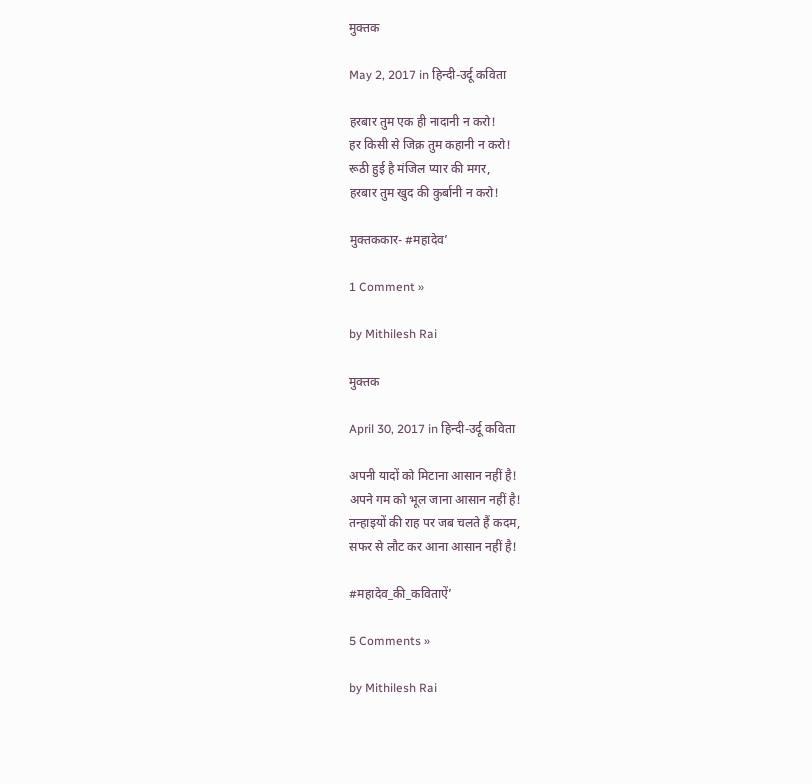मुक्तक

May 2, 2017 in हिन्दी-उर्दू कविता

हरबार तुम एक ही नादानी न करो!
हर किसी से जिक्र तुम कहानी न करो!
रूठी हुई है मंजिल प्यार की मगर,
हरबार तुम खुद की कुर्बानी न करो!

मुक्तककार- #महादेव’

1 Comment »

by Mithilesh Rai

मुक्तक

April 30, 2017 in हिन्दी-उर्दू कविता

अपनी यादों को मिटाना आसान नहीं है!
अपने गम को भूल जाना आसान नहीं है!
तन्हाइयों की राह पर जब चलते हैं कदम,
सफर से लौट कर आना आसान नहीं है!

#महादेव_की_कविताऐं’

5 Comments »

by Mithilesh Rai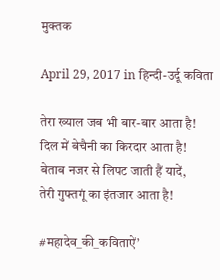मुक्तक

April 29, 2017 in हिन्दी-उर्दू कविता

तेरा ख्याल जब भी बार-बार आता है!
दिल में बेचैनी का किरदार आता है!
बेताब नजर से लिपट जाती हैं यादें,
तेरी गुफ्तगूं का इंतजार आता है!

#महादेव_की_कविताऐं’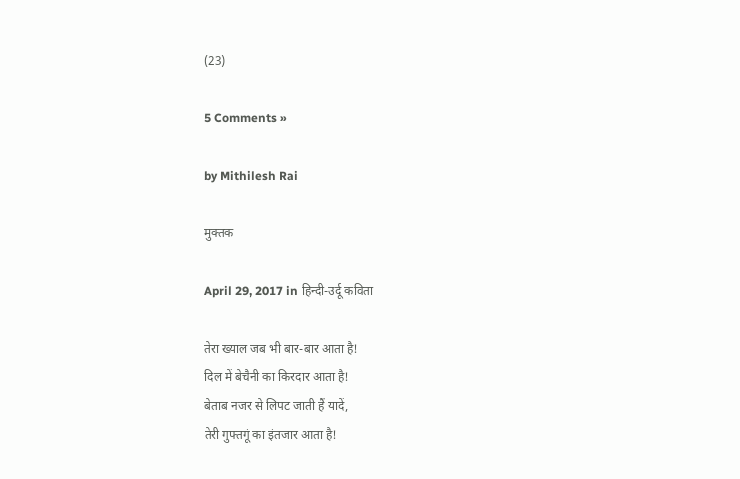(23)

5 Comments »

by Mithilesh Rai

मुक्तक

April 29, 2017 in हिन्दी-उर्दू कविता

तेरा ख्याल जब भी बार-बार आता है!
दिल में बेचैनी का किरदार आता है!
बेताब नजर से लिपट जाती हैं यादें,
तेरी गुफ्तगूं का इंतजार आता है!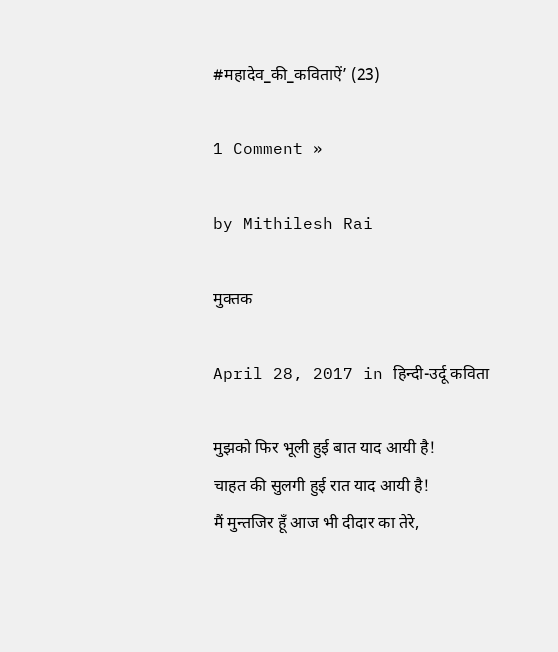#महादेव_की_कविताऐं’ (23)

1 Comment »

by Mithilesh Rai

मुक्तक

April 28, 2017 in हिन्दी-उर्दू कविता

मुझको फिर भूली हुई बात याद आयी है!
चाहत की सुलगी हुई रात याद आयी है!
मैं मुन्तजिर हूँ आज भी दीदार का तेरे,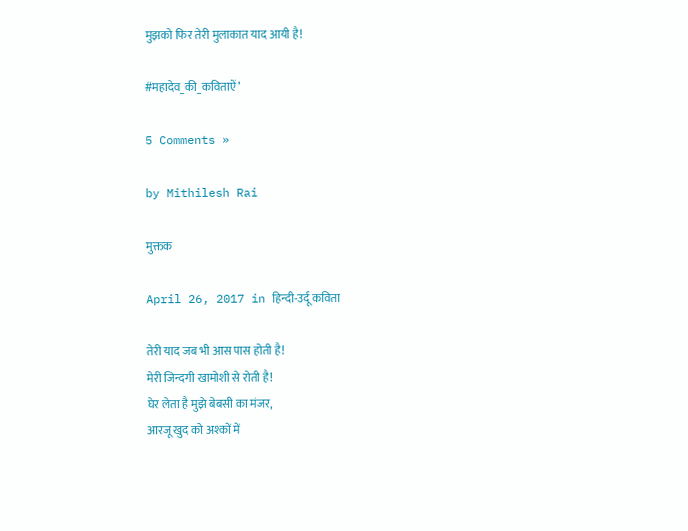मुझको फिर तेरी मुलाकात याद आयी है!

#महादेव_की_कविताऐं’

5 Comments »

by Mithilesh Rai

मुक्तक

April 26, 2017 in हिन्दी-उर्दू कविता

तेरी याद जब भी आस पास होती है!
मेरी जिन्दगी खामोशी से रोती है!
घेर लेता है मुझे बेबसी का मंजर,
आरजू खुद को अश्कों में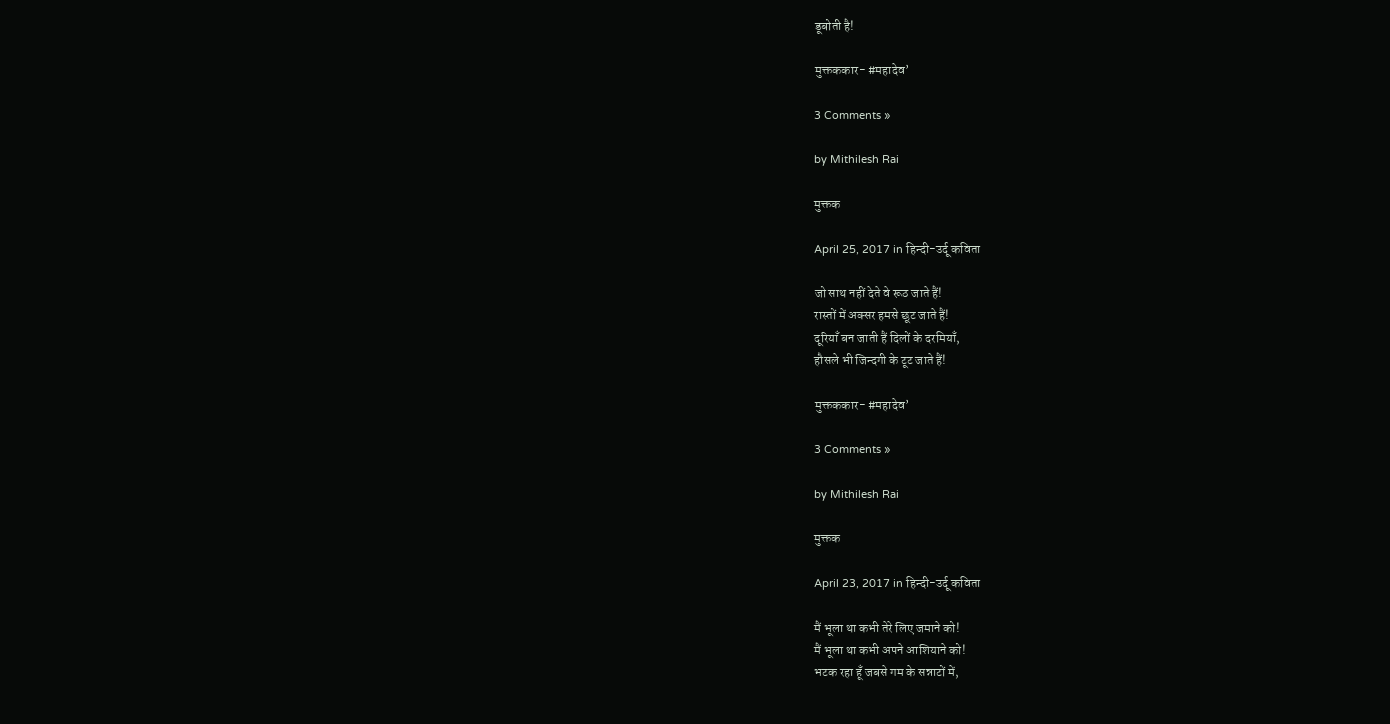डूबोती है!

मुक्तककार- #महादेव’

3 Comments »

by Mithilesh Rai

मुक्तक

April 25, 2017 in हिन्दी-उर्दू कविता

जो साथ नहीं देते वे रूठ जाते हैं!
रास्तों में अक्सर हमसे छूट जाते हैं!
दूरियाँ बन जाती हैं दिलों के दरमियाँ,
हौसले भी जिन्दगी के टूट जाते हैं!

मुक्तककार- #महादेव’

3 Comments »

by Mithilesh Rai

मुक्तक

April 23, 2017 in हिन्दी-उर्दू कविता

मैं भूला था कभी तेरे लिए जमाने को!
मैं भूला था कभी अपने आशियाने को!
भटक रहा हूँ जबसे गम के सन्नाटों में,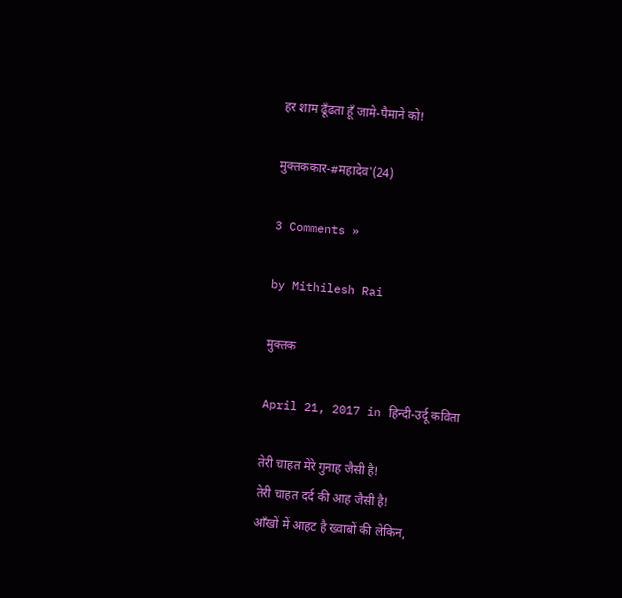हर शाम ढूँढता हूँ जामे-पैमाने को!

मुक्तककार-#महादेव'(24)

3 Comments »

by Mithilesh Rai

मुक्तक

April 21, 2017 in हिन्दी-उर्दू कविता

तेरी चाहत मेरे गुनाह जैसी है!
तेरी चाहत दर्द की आह जैसी है!
आँखों में आहट है ख्वाबों की लेकिन,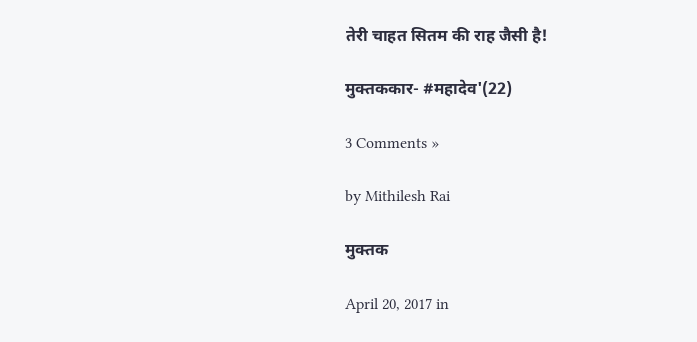तेरी चाहत सितम की राह जैसी है!

मुक्तककार- #महादेव'(22)

3 Comments »

by Mithilesh Rai

मुक्तक

April 20, 2017 in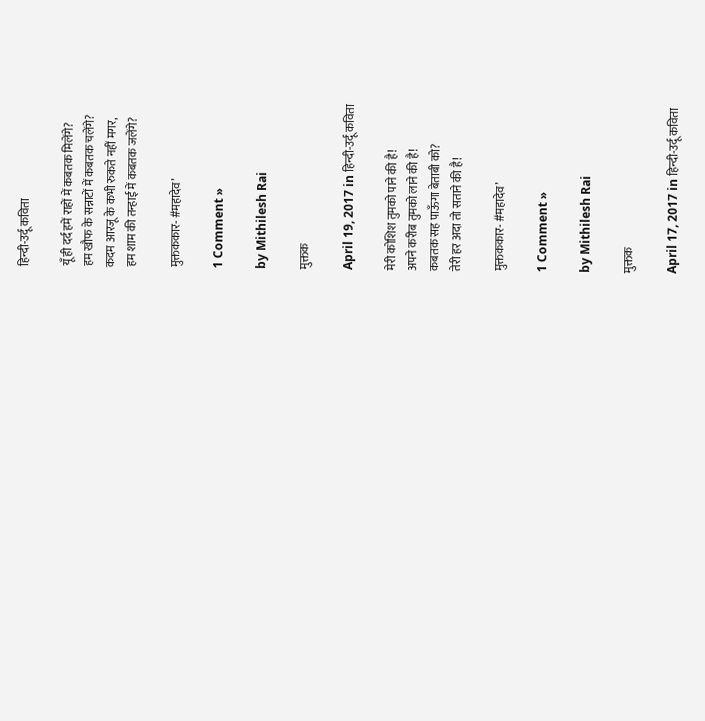हिन्दी-उर्दू कविता

यूँ ही दर्द हमें राहों में कबतक मिलेंगे?
हम खौफ के सन्नाटों में कबतक चलेंगे?
कदम आरजू के कभी रुकते नहीं मगर,
हम शाम की तन्हाई में कबतक जलेंगे?

मुक्तककार- #महादेव’

1 Comment »

by Mithilesh Rai

मुक्तक

April 19, 2017 in हिन्दी-उर्दू कविता

मेरी कोशिश तुमको पाने की है!
अपने करीब तुमको लाने की है!
कबतक सह पाऊँगा बेताबी को?
तेरी हर अदा तो सताने की है!

मुक्तककार- #महादेव’

1 Comment »

by Mithilesh Rai

मुक्तक

April 17, 2017 in हिन्दी-उर्दू कविता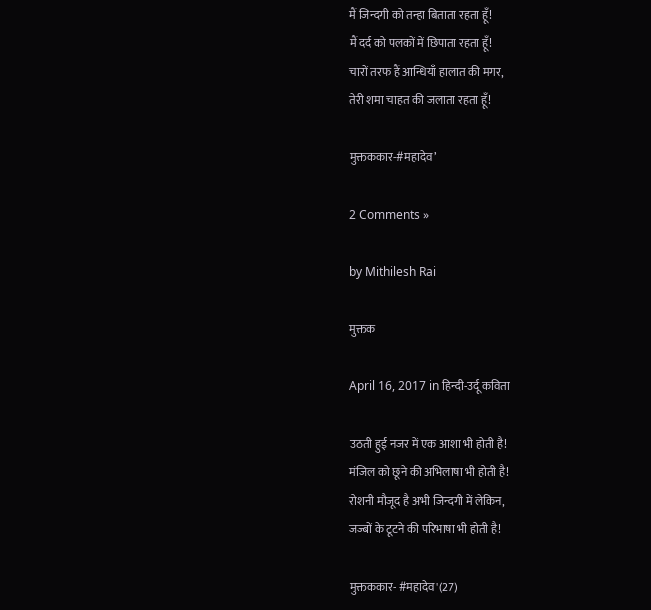मैं जिन्दगी को तन्हा बिताता रहता हूँ!
मैं दर्द को पलकों में छिपाता रहता हूँ!
चारों तरफ हैं आन्धियाँ हालात की मगर,
तेरी शमा चाहत की जलाता रहता हूँ!

मुक्तककार-#महादेव’

2 Comments »

by Mithilesh Rai

मुक्तक

April 16, 2017 in हिन्दी-उर्दू कविता

उठती हुई नजर में एक आशा भी होती है!
मंजिल को छूने की अभिलाषा भी होती है!
रोशनी मौजूद है अभी जिन्दगी में लेकिन,
जज्बों के टूटने की परिभाषा भी होती है!

मुक्तककार- #महादेव'(27)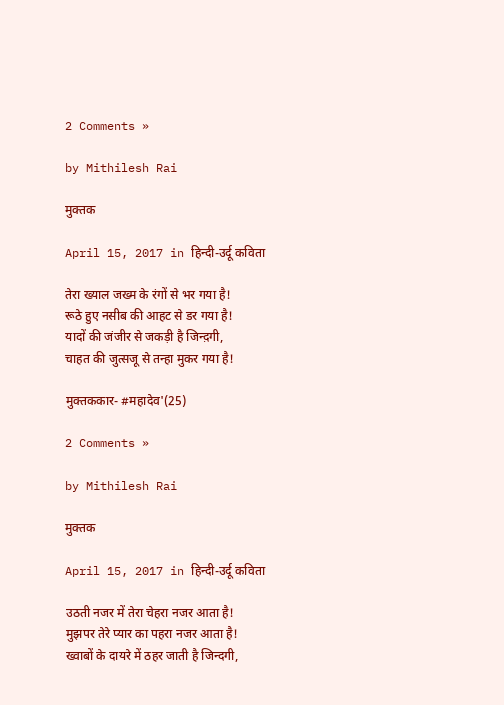2 Comments »

by Mithilesh Rai

मुक्तक

April 15, 2017 in हिन्दी-उर्दू कविता

तेरा ख्याल जख्म के रंगों से भर गया है!
रूठे हुए नसीब की आहट से डर गया है!
यादों की जंजीर से जकड़ी है जिन्द़गी,
चाहत की जुत्सजू से तन्हा मुकर गया है!

मुक्तककार- #महादेव'(25)

2 Comments »

by Mithilesh Rai

मुक्तक

April 15, 2017 in हिन्दी-उर्दू कविता

उठती नजर में तेरा चेहरा नजर आता है!
मुझपर तेरे प्यार का पहरा नजर आता है!
ख्वाबों के दायरे में ठहर जाती है जिन्दगी,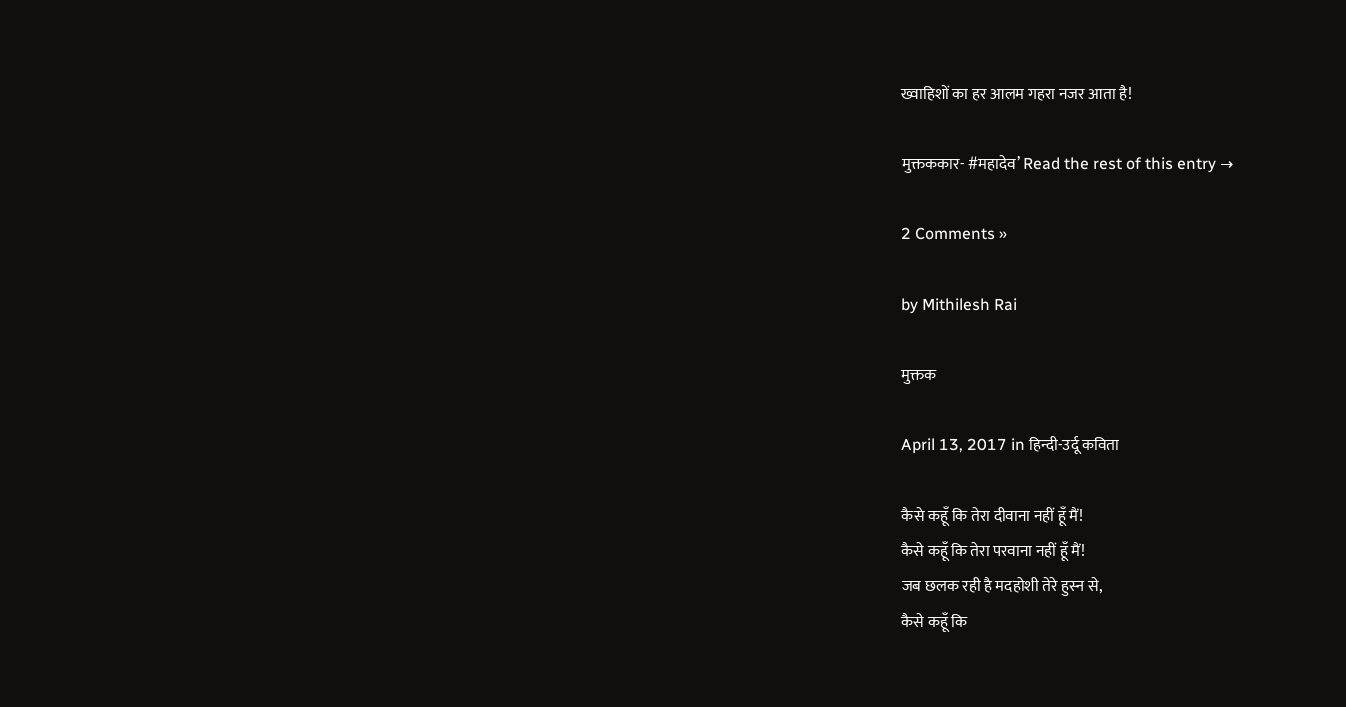ख्वाहिशों का हर आलम गहरा नजर आता है!

मुक्तककार- #महादेव’ Read the rest of this entry →

2 Comments »

by Mithilesh Rai

मुक्तक

April 13, 2017 in हिन्दी-उर्दू कविता

कैसे कहूँ कि तेरा दीवाना नहीं हूँ मैं!
कैसे कहूँ कि तेरा परवाना नहीं हूँ मैं!
जब छलक रही है मदहोशी तेरे हुस्न से,
कैसे कहूँ कि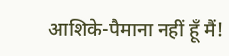आशिके-पैमाना नहीं हूँ मैं!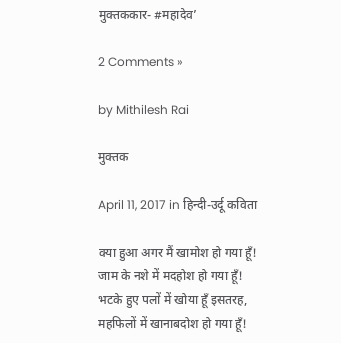मुक्तककार- #महादेव’

2 Comments »

by Mithilesh Rai

मुक्तक

April 11, 2017 in हिन्दी-उर्दू कविता

क्या हुआ अगर मैं खामोश हो गया हूँ!
जाम के नशे में मदहोश हो गया हूँ!
भटके हुए पलों में खोया हूँ इसतरह,
महफिलों में खानाबदोश हो गया हूँ!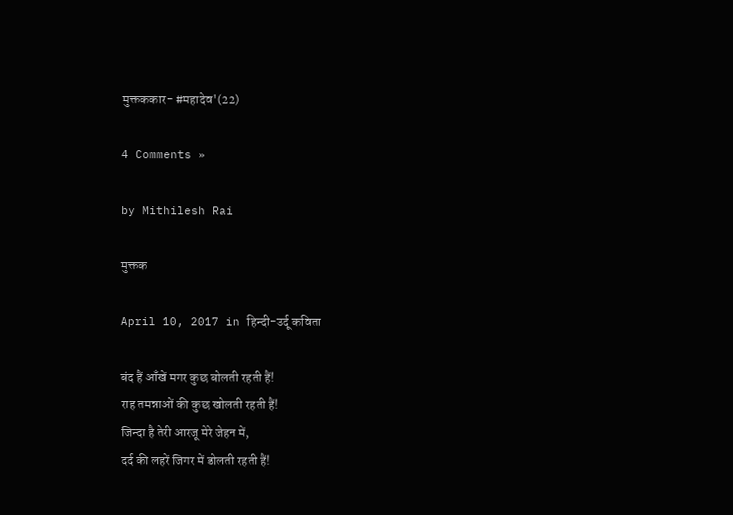मुक्तककार- #महादेव'(22)

4 Comments »

by Mithilesh Rai

मुक्तक

April 10, 2017 in हिन्दी-उर्दू कविता

बंद हैं आँखें मगर कुछ बोलती रहती हैं!
राह तमन्नाओं की कुछ खोलती रहती हैं!
जिन्दा है तेरी आरजू मेरे जेहन में,
दर्द की लहरें जिगर में डोलती रहती हैं!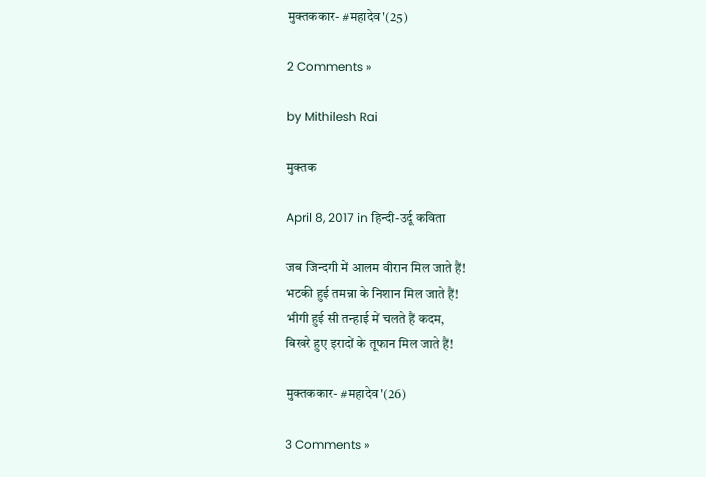मुक्तककार- #महादेव'(25)

2 Comments »

by Mithilesh Rai

मुक्तक

April 8, 2017 in हिन्दी-उर्दू कविता

जब जिन्दगी में आलम वीरान मिल जाते हैं!
भटकी हुई तमन्ना के निशान मिल जाते हैं!
भीगी हुई सी तन्हाई में चलते हैं कदम,
बिखरे हुए इरादों के तूफान मिल जाते हैं!

मुक्तककार- #महादेव'(26)

3 Comments »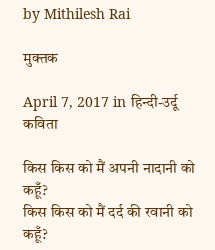by Mithilesh Rai

मुक्तक

April 7, 2017 in हिन्दी-उर्दू कविता

किस किस को मैं अपनी नादानी को कहूँ?
किस किस को मैं दर्द की रवानी को कहूँ?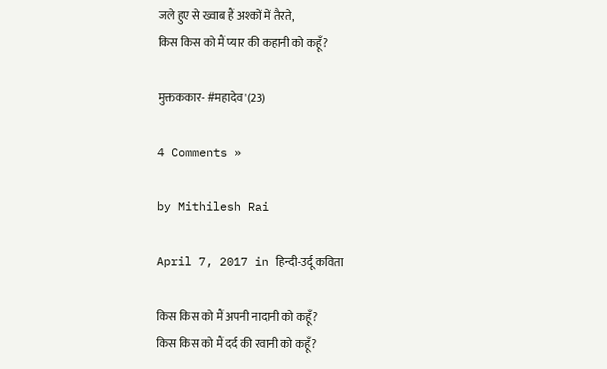जले हुए से ख्वाब हैं अश्कों में तैरते,
किस किस को मैं प्यार की कहानी को कहूँ?

मुक्तककार- #महादेव'(23)

4 Comments »

by Mithilesh Rai

April 7, 2017 in हिन्दी-उर्दू कविता

किस किस को मैं अपनी नादानी को कहूँ?
किस किस को मैं दर्द की रवानी को कहूँ?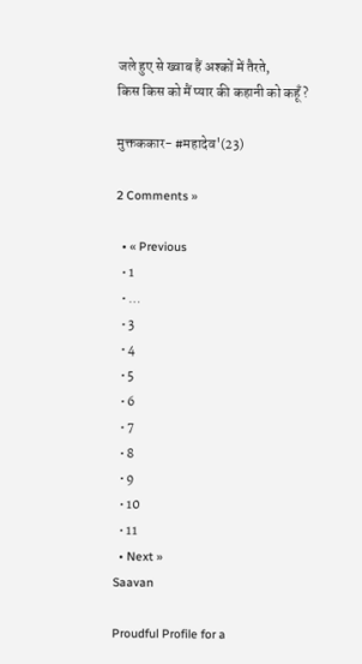जले हुए से ख्वाब हैं अश्कों में तैरते,
किस किस को मैं प्यार की कहानी को कहूँ?

मुक्तककार- #महादेव'(23)

2 Comments »

  • « Previous
  • 1
  • …
  • 3
  • 4
  • 5
  • 6
  • 7
  • 8
  • 9
  • 10
  • 11
  • Next »
Saavan

Proudful Profile for a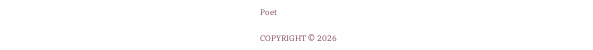Poet

COPYRIGHT © 2026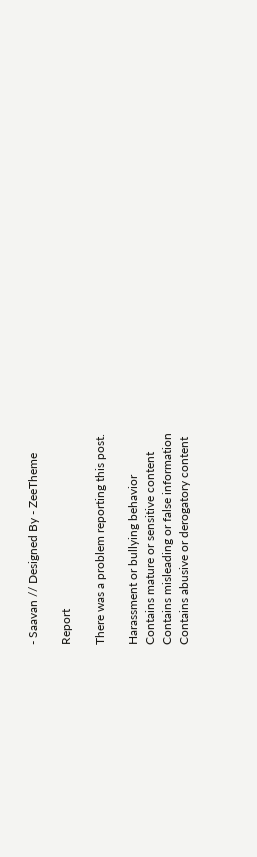- Saavan // Designed By - ZeeTheme

Report

There was a problem reporting this post.

Harassment or bullying behavior
Contains mature or sensitive content
Contains misleading or false information
Contains abusive or derogatory content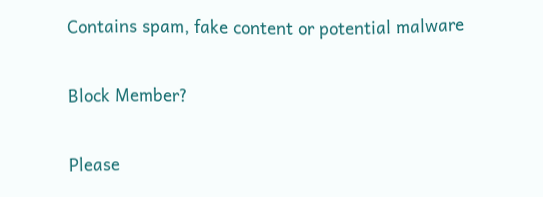Contains spam, fake content or potential malware

Block Member?

Please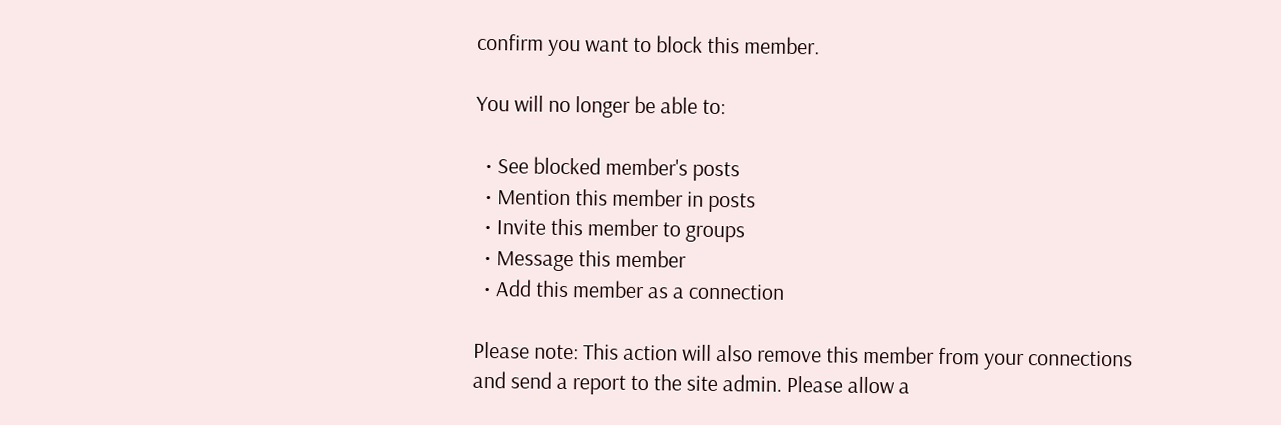confirm you want to block this member.

You will no longer be able to:

  • See blocked member's posts
  • Mention this member in posts
  • Invite this member to groups
  • Message this member
  • Add this member as a connection

Please note: This action will also remove this member from your connections and send a report to the site admin. Please allow a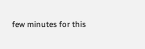few minutes for this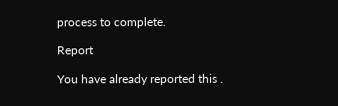process to complete.

Report

You have already reported this .